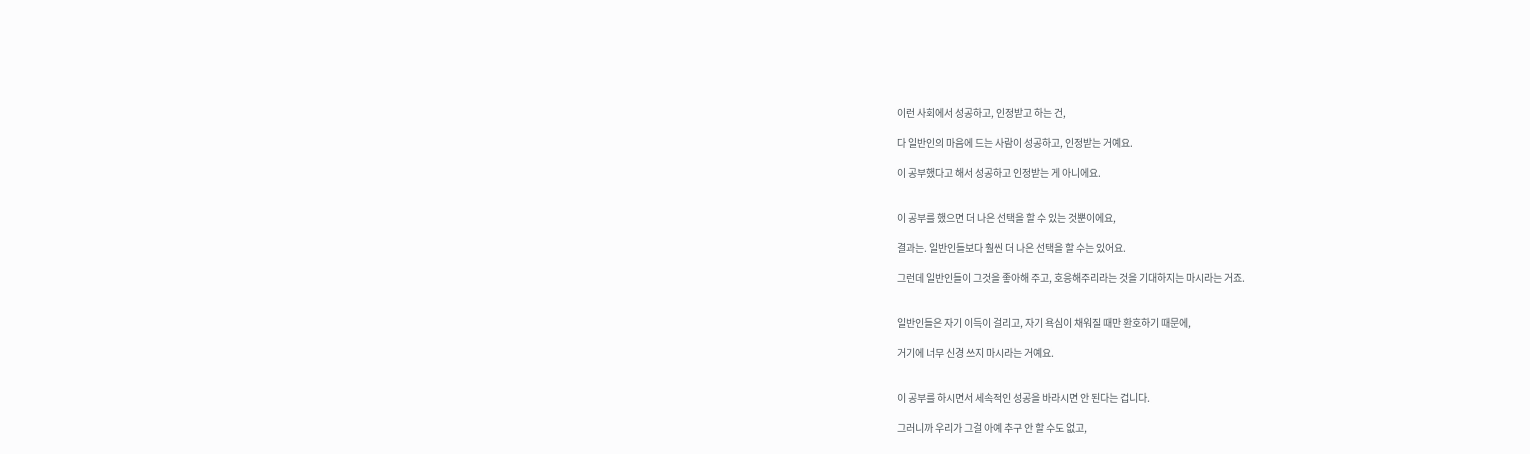이런 사회에서 성공하고, 인정받고 하는 건,

다 일반인의 마음에 드는 사람이 성공하고, 인정받는 거예요.

이 공부했다고 해서 성공하고 인정받는 게 아니에요.


이 공부를 했으면 더 나은 선택을 할 수 있는 것뿐이에요,

결과는. 일반인들보다 훨씬 더 나은 선택을 할 수는 있어요.

그런데 일반인들이 그것을 좋아해 주고, 호응해주리라는 것을 기대하지는 마시라는 거죠.


일반인들은 자기 이득이 걸리고, 자기 욕심이 채워질 때만 환호하기 때문에,

거기에 너무 신경 쓰지 마시라는 거예요.


이 공부를 하시면서 세속적인 성공을 바라시면 안 된다는 겁니다.

그러니까 우리가 그걸 아예 추구 안 할 수도 없고,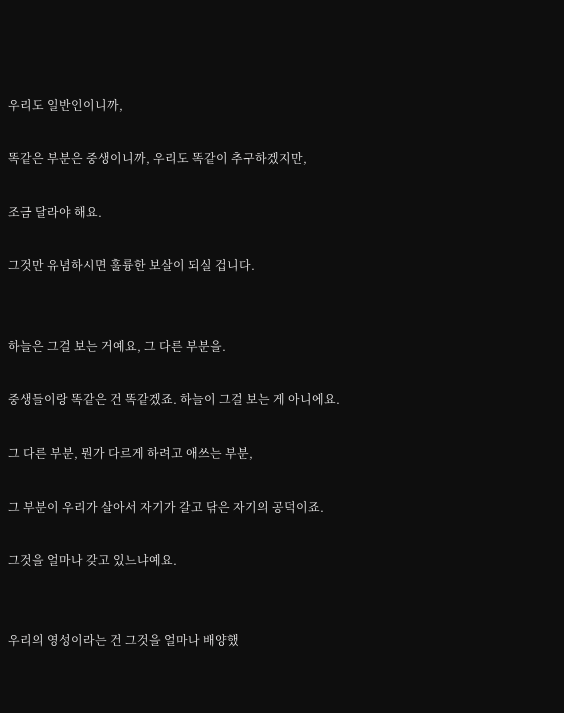우리도 일반인이니까,

똑같은 부분은 중생이니까, 우리도 똑같이 추구하겠지만,

조금 달라야 해요.

그것만 유념하시면 훌륭한 보살이 되실 겁니다.


하늘은 그걸 보는 거예요, 그 다른 부분을.

중생들이랑 똑같은 건 똑같겠죠. 하늘이 그걸 보는 게 아니에요.

그 다른 부분, 뭔가 다르게 하려고 애쓰는 부분,

그 부분이 우리가 살아서 자기가 갈고 닦은 자기의 공덕이죠.

그것을 얼마나 갖고 있느냐예요.


우리의 영성이라는 건 그것을 얼마나 배양했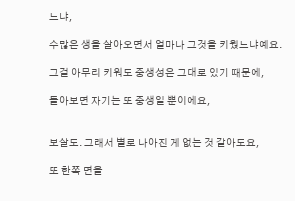느냐,

수많은 생을 살아오면서 얼마나 그것을 키웠느냐예요.

그걸 아무리 키워도 중생성은 그대로 있기 때문에,

돌아보면 자기는 또 중생일 뿐이에요,


보살도. 그래서 별로 나아진 게 없는 것 같아도요,

또 한쪽 면을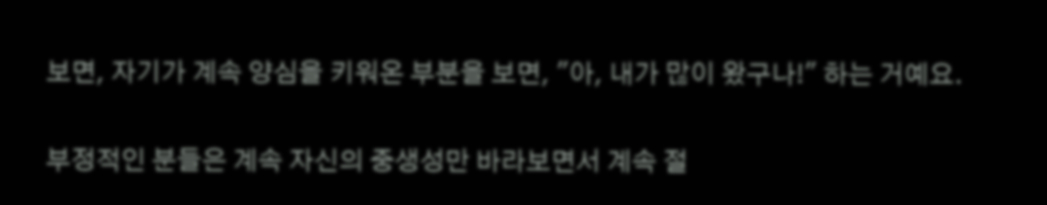보면, 자기가 계속 양심을 키워온 부분을 보면, "아, 내가 많이 왔구나!" 하는 거예요.

부정적인 분들은 계속 자신의 중생성만 바라보면서 계속 절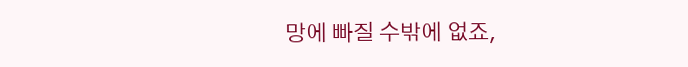망에 빠질 수밖에 없죠,